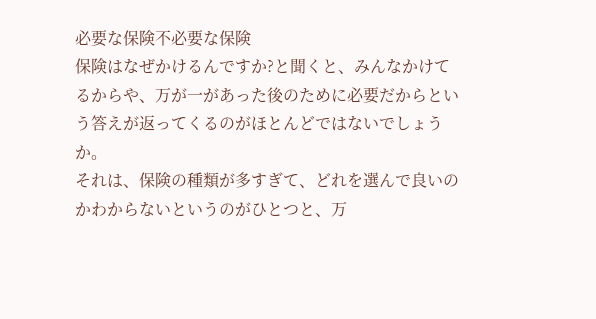必要な保険不必要な保険
保険はなぜかけるんですか?と聞くと、みんなかけてるからや、万が一があった後のために必要だからという答えが返ってくるのがほとんどではないでしょうか。
それは、保険の種類が多すぎて、どれを選んで良いのかわからないというのがひとつと、万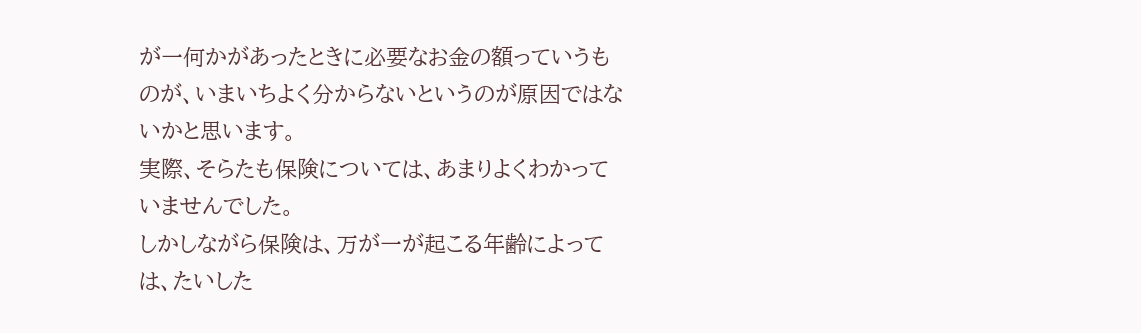が一何かがあったときに必要なお金の額っていうものが、いまいちよく分からないというのが原因ではないかと思います。
実際、そらたも保険については、あまりよくわかっていませんでした。
しかしながら保険は、万が一が起こる年齢によっては、たいした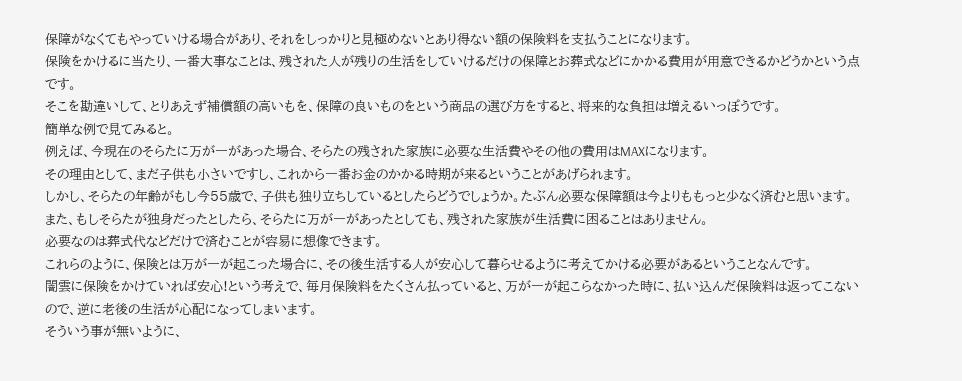保障がなくてもやっていける場合があり、それをしっかりと見極めないとあり得ない額の保険料を支払うことになります。
保険をかけるに当たり、一番大事なことは、残された人が残りの生活をしていけるだけの保障とお葬式などにかかる費用が用意できるかどうかという点です。
そこを勘違いして、とりあえず補償額の高いもを、保障の良いものをという商品の選び方をすると、将来的な負担は増えるいっぽうです。
簡単な例で見てみると。
例えば、今現在のそらたに万が一があった場合、そらたの残された家族に必要な生活費やその他の費用はMAXになります。
その理由として、まだ子供も小さいですし、これから一番お金のかかる時期が来るということがあげられます。
しかし、そらたの年齢がもし今55歳で、子供も独り立ちしているとしたらどうでしょうか。たぶん必要な保障額は今よりももっと少なく済むと思います。
また、もしそらたが独身だったとしたら、そらたに万が一があったとしても、残された家族が生活費に困ることはありません。
必要なのは葬式代などだけで済むことが容易に想像できます。
これらのように、保険とは万が一が起こった場合に、その後生活する人が安心して暮らせるように考えてかける必要があるということなんです。
闇雲に保険をかけていれば安心!という考えで、毎月保険料をたくさん払っていると、万が一が起こらなかった時に、払い込んだ保険料は返ってこないので、逆に老後の生活が心配になってしまいます。
そういう事が無いように、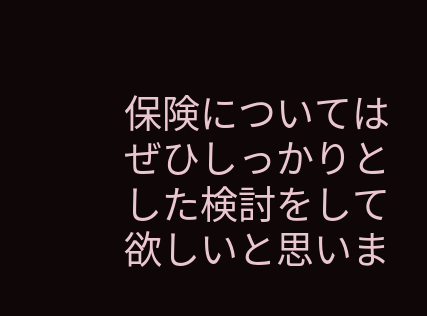保険についてはぜひしっかりとした検討をして欲しいと思いま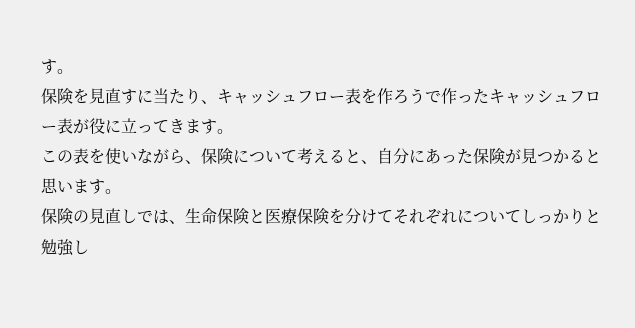す。
保険を見直すに当たり、キャッシュフロー表を作ろうで作ったキャッシュフロー表が役に立ってきます。
この表を使いながら、保険について考えると、自分にあった保険が見つかると思います。
保険の見直しでは、生命保険と医療保険を分けてそれぞれについてしっかりと勉強し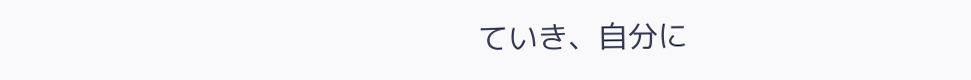ていき、自分に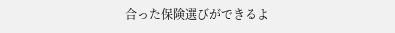合った保険選びができるよ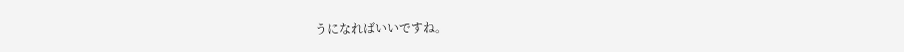うになればいいですね。